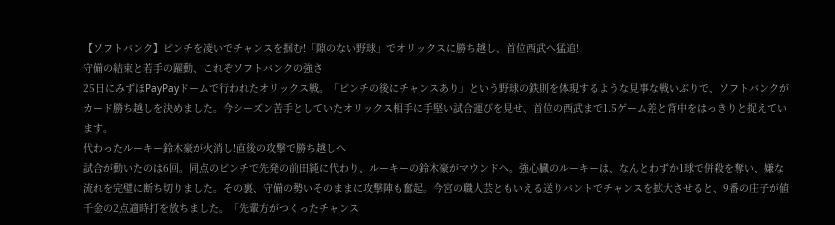【ソフトバンク】ピンチを凌いでチャンスを掴む!「隙のない野球」でオリックスに勝ち越し、首位西武へ猛追!
守備の結束と若手の躍動、これぞソフトバンクの強さ
25日にみずほPayPayドームで行われたオリックス戦。「ピンチの後にチャンスあり」という野球の鉄則を体現するような見事な戦いぶりで、ソフトバンクがカード勝ち越しを決めました。今シーズン苦手としていたオリックス相手に手堅い試合運びを見せ、首位の西武まで1.5ゲーム差と背中をはっきりと捉えています。
代わったルーキー鈴木豪が火消し!直後の攻撃で勝ち越しへ
試合が動いたのは6回。同点のピンチで先発の前田純に代わり、ルーキーの鈴木豪がマウンドへ。強心臓のルーキーは、なんとわずか1球で併殺を奪い、嫌な流れを完璧に断ち切りました。その裏、守備の勢いそのままに攻撃陣も奮起。今宮の職人芸ともいえる送りバントでチャンスを拡大させると、9番の庄子が値千金の2点適時打を放ちました。「先輩方がつくったチャンス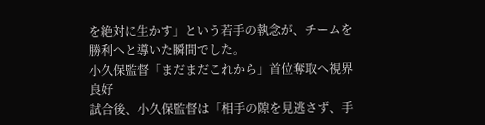を絶対に生かす」という若手の執念が、チームを勝利へと導いた瞬間でした。
小久保監督「まだまだこれから」首位奪取へ視界良好
試合後、小久保監督は「相手の隙を見逃さず、手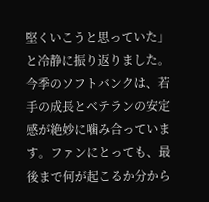堅くいこうと思っていた」と冷静に振り返りました。今季のソフトバンクは、若手の成長とベテランの安定感が絶妙に噛み合っています。ファンにとっても、最後まで何が起こるか分から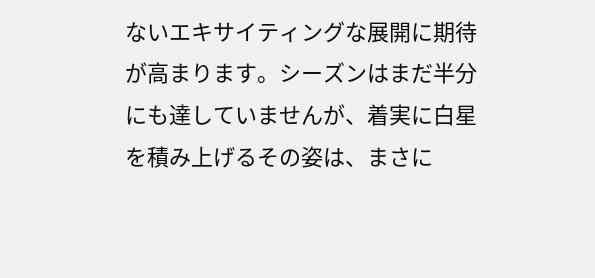ないエキサイティングな展開に期待が高まります。シーズンはまだ半分にも達していませんが、着実に白星を積み上げるその姿は、まさに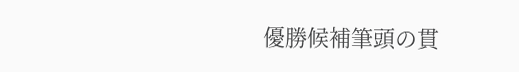優勝候補筆頭の貫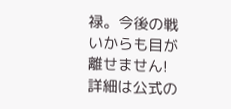禄。今後の戦いからも目が離せません!詳細は公式の